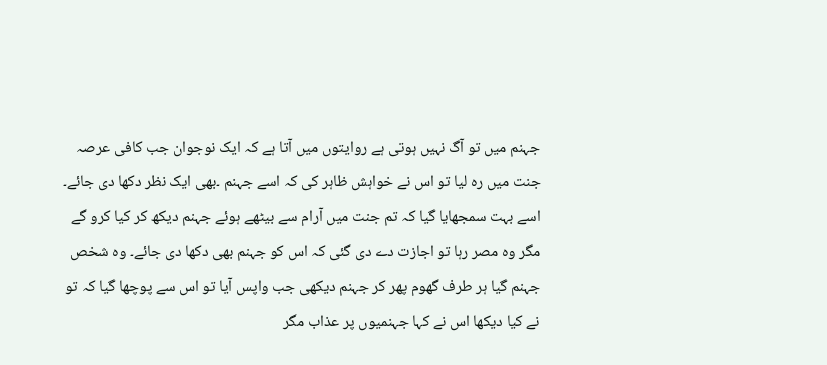جہنم میں تو آگ نہیں ہوتی ہے روایتوں میں آتا ہے کہ ایک نوجوان جب کافی عرصہ جنت میں رہ لیا تو اس نے خواہش ظاہر کی کہ اسے جہنم ۔بھی ایک نظر دکھا دی جائے۔ اسے بہت سمجھایا گیا کہ تم جنت میں آرام سے بیٹھے ہوئے جہنم دیکھ کر کیا کرو گے مگر وہ مصر رہا تو اجازت دے دی گئی کہ اس کو جہنم بھی دکھا دی جائے۔ وہ شخص جہنم گیا ہر طرف گھوم پھر کر جہنم دیکھی جب واپس آیا تو اس سے پوچھا گیا کہ تو نے کیا دیکھا اس نے کہا جہنمیوں پر عذاب مگر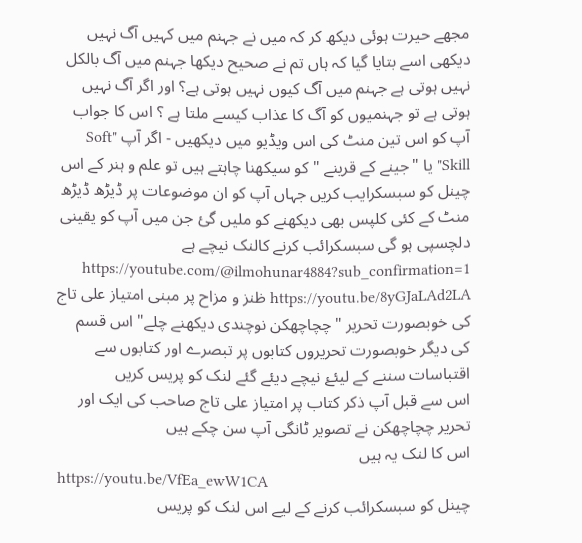مجھے حیرت ہوئی دیکھ کر کہ میں نے جہنم میں کہیں آگ نہیں دیکھی اسے بتایا گیا کہ ہاں تم نے صحیح دیکھا جہنم میں آگ بالکل نہیں ہوتی ہے جہنم میں آگ کیوں نہیں ہوتی ہے؟ اور اگر آگ نہیں ہوتی ہے تو جہنمیوں کو آگ کا عذاب کیسے ملتا ہے ؟ اس کا جواب آپ کو اس تین منٹ کی اس ویڈیو میں دیکھیں - اگر آپ "Soft Skill" یا "جینے کے قرینے " کو سیکھنا چاہتے ہیں تو علم و ہنر کے اس چینل کو سبسکرایب کریں جہاں آپ کو ان موضوعات پر ڈیڑھ ڈیڑھ منٹ کے کئی کلپس بھی دیکھنے کو ملیں گئ جن میں آپ کو یقینی دلچسپی ہو گی سبسکرائب کرنے کالنک نیچے ہے https://youtube.com/@ilmohunar4884?sub_confirmation=1
https://youtu.be/8yGJaLAd2LA ظنز و مزاح پر مبنی امتیاز علی تاج کی خوبصورت تحریر "چچاچھکن نوچندی دیکھنے چلے" اس قسم کی دیگر خوبصورت تحریروں کتابوں پر تبصرے اور کتابوں سے اقتباسات سننے کے لیئۓ نیچے دیئے گئے لنک کو پریس کریں
اس سے قبل آپ ذکر کتاب پر امتیاز علی تاج صاحب کی ایک اور تحریر چچاچھکن نے تصویر ٹانگی آپ سن چکے ہیں
اس کا لنک یہ ہیں
https://youtu.be/VfEa_ewW1CA
چینل کو سبسکرائب کرنے کے لیے اس لنک کو پریس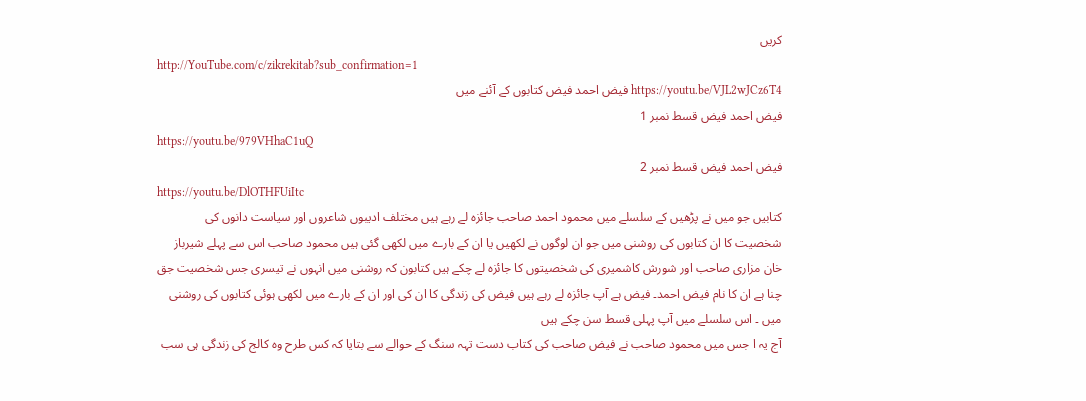کریں
http://YouTube.com/c/zikrekitab?sub_confirmation=1
https://youtu.be/VJL2wJCz6T4 فیض احمد فیض کتابوں کے آئنے میں
فیض احمد فیض قسط نمبر 1
https://youtu.be/979VHhaC1uQ
فیض احمد فیض قسط نمبر 2
https://youtu.be/DlOTHFUiItc
کتابیں جو میں نے پڑھیں کے سلسلے میں محمود احمد صاحب جائزہ لے رہے ہیں مختلف ادیبوں شاعروں اور سیاست دانوں کی شخصیت کا ان کتابوں کی روشنی میں جو ان لوگوں نے لکھیں یا ان کے بارے میں لکھی گئی ہیں محمود صاحب اس سے پہلے شیرباز خان مزاری صاحب اور شورش کاشمیری کی شخصیتوں کا جائزہ لے چکے ہیں کتابون کہ روشنی میں انہوں نے تیسری جس شخصیت جق چنا ہے ان کا نام فیض احمد۔ فیض ہے آپ جائزہ لے رہے ہیں فیض کی زندگی کا ان کی اور ان کے بارے میں لکھی ہوئی کتابوں کی روشنی میں ۔ اس سلسلے میں آپ پہلی قسط سن چکے ہیں
آج یہ ا جس میں محمود صاحب نے فیض صاحب کی کتاب دست تہہ سنگ کے حوالے سے بتایا کہ کس طرح وہ کالج کی زندگی ہی سب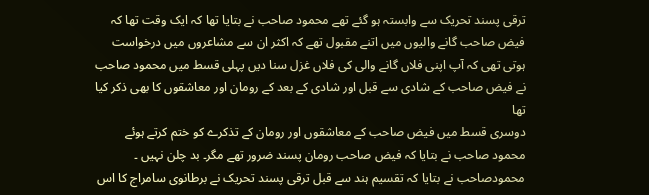ترقی پسند تحریک سے وابستہ ہو گئے تھے محمود صاحب نے بتایا تھا کہ ایک وقت تھا کہ فیض صاحب گانے والیوں میں اتنے مقبول تھے کہ اکثر ان سے مشاعروں میں درخواست ہوتی تھی کہ آپ اپنی فلاں گانے والی کی فلاں غزل سنا دیں پہلی قسط میں محمود صاحب نے فیض صاحب کے شادی سے قبل اور شادی کے بعد کے رومان اور معاشقوں کا بھی ذکر کیا تھا
دوسری قسط میں فیض صاحب کے معاشقوں اور رومان کے تذکرے کو ختم کرتے ہوئے محمود صاحب نے بتایا کہ فیض صاحب رومان پسند ضرور تھے مگر۔ بد چلن نہیں ۔ محمودصاحب نے بتایا کہ تقسیم ہند سے قبل ترقی پسند تحریک نے برطانوی سامراج کا اس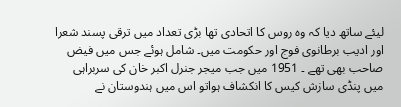لیئے ساتھ دیا کہ وہ روس کا اتحادی تھا بڑی تعداد میں ترقی پسند شعرا اور ادیب برطانوی فوج اور حکومت میں۔ شامل ہوئے جس میں فیض صاحب بھی تھے ۔ 1951 میں جب میجر جنرل اکبر خان کی سربراہی میں پنڈی سازش کیس کا انکشاف ہواتو اس میں ہندوستان نے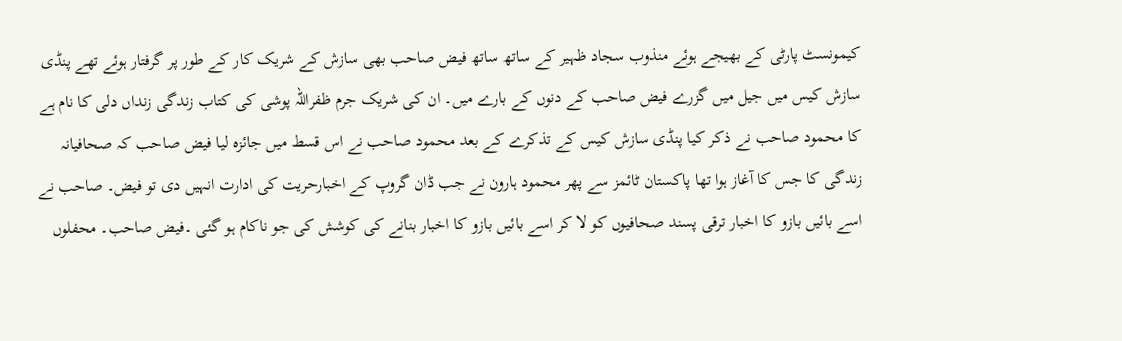کیمونسٹ پارٹی کے بھیجے ہوئے منذوب سجاد ظہیر کے ساتھ ساتھ فیض صاحب بھی سازش کے شریک کار کے طور پر گرفتار ہوئے تھے پنڈی سازش کیس میں جیل میں گزرے فیض صاحب کے دنوں کے بارے میں۔ ان کی شریک جرم ظفراللہ پوشی کی کتاب زندگی زنداں دلی کا نام ہے کا محمود صاحب نے ذکر کیا پنڈی سازش کیس کے تذکرے کے بعد محمود صاحب نے اس قسط میں جائزہ لیا فیض صاحب کہ صحافیانہ زندگی کا جس کا آغاز ہوا تھا پاکستان ٹائمز سے پھر محمود ہارون نے جب ڈان گروپ کے اخبارحریت کی ادارت انہیں دی تو فیض۔ صاحب نے اسے بائیں بازو کا اخبار ترقی پسند صحافیوں کو لا کر اسے بائیں بازو کا اخبار بنانے کی کوشش کی جو ناکام ہو گئی ۔فیض صاحب۔ محفلوں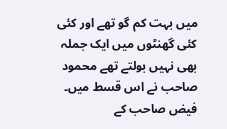میں بہت کم گو تھے اور کئی کئی گھنٹوں میں ایک جملہ بھی نہیں بولتے تھے محمود صاحب نے اس قسط میں۔ فیض صاحب کے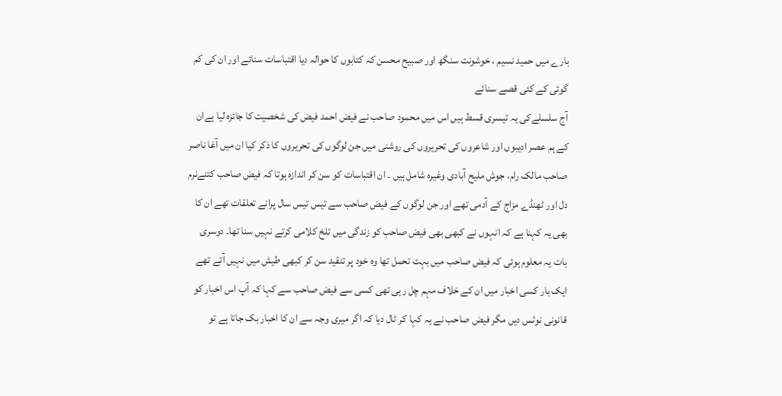بارے میں حمید نسیم ، خوشونت سنگھ اور صبیح محسن کہ کتابوں کا حوالہ دیا اقتباسات سنائے اور ان کی کم گوئی کے کئی قصے سنائے
آج سلسلےکی یہ تیسری قسط ہیں اس میں محمود صاحب نے فیض احمد فیض کی شخصیت کا جائزہ لیا ہےان کے ہم عصر ادیبوں اور شاعروں کی تحریروں کی روشنی میں جن لوگوں کی تحریروں کا ذکر کیا ان میں آغا ناصر صاحب مالک رام، جوش ملیح آبادی وغیرہ شامل ہیں ۔ ان اقتباسات کو سن کر اندازہ ہوتا کہ فیض صاحب کتنےنرم دل اور ٹھنڈے مزاج کے آدمی تھے اور جن لوگوں کے فیض صاحب سے تیس تیس سال پرانے تعلقات تھے ان کا بھی یہ کہنا ہے کہ انہوں نے کبھی بھی فیض صاحب کو زندگی میں تلخ کلامی کرتے نہیں سنا تھا۔ دوسری بات یہ معلوم ہوئی کہ فیض صاحب میں بہت تحمل تھا وہ خود پر تنقید سن کر کبھی طیش میں نہیں آتے تھے ایک بار کسی اخبار میں ان کے خلاف مہم چل رہی تھی کسی سے فیض صاحب سے کہا کہ آپ اس اخبار کو قانونی نوٹس دیں مگر فیض صاحب نے یہ کہا کر ٹال دیا کہ اگر میری وجہ سے ان کا اخبار بک جاتا ہے تو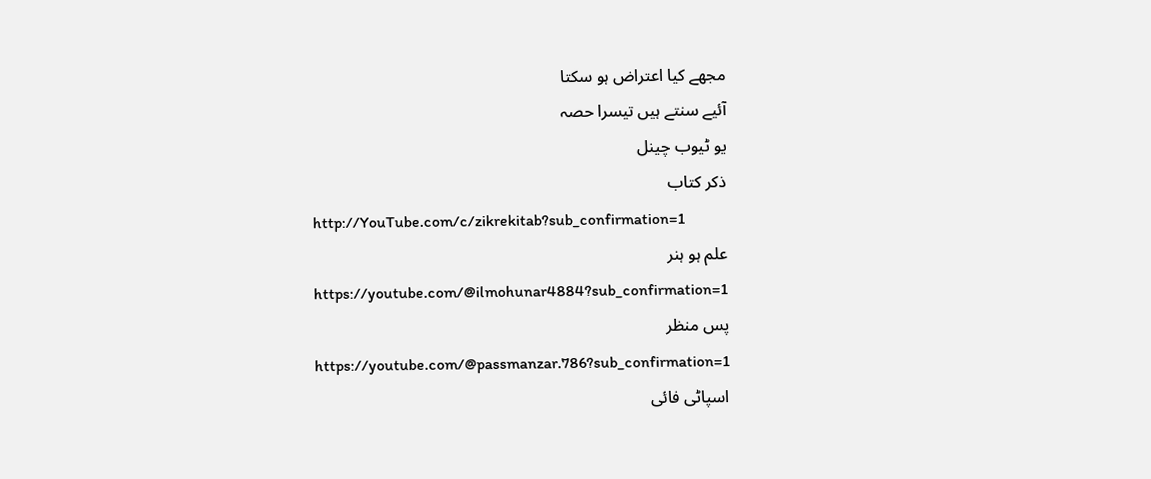مجھے کیا اعتراض ہو سکتا
آئیے سنتے ہیں تیسرا حصہ
یو ٹیوب چینل
ذکر کتاب
http://YouTube.com/c/zikrekitab?sub_confirmation=1
علم ہو ہنر
https://youtube.com/@ilmohunar4884?sub_confirmation=1
پس منظر
https://youtube.com/@passmanzar.786?sub_confirmation=1
اسپاٹی فائی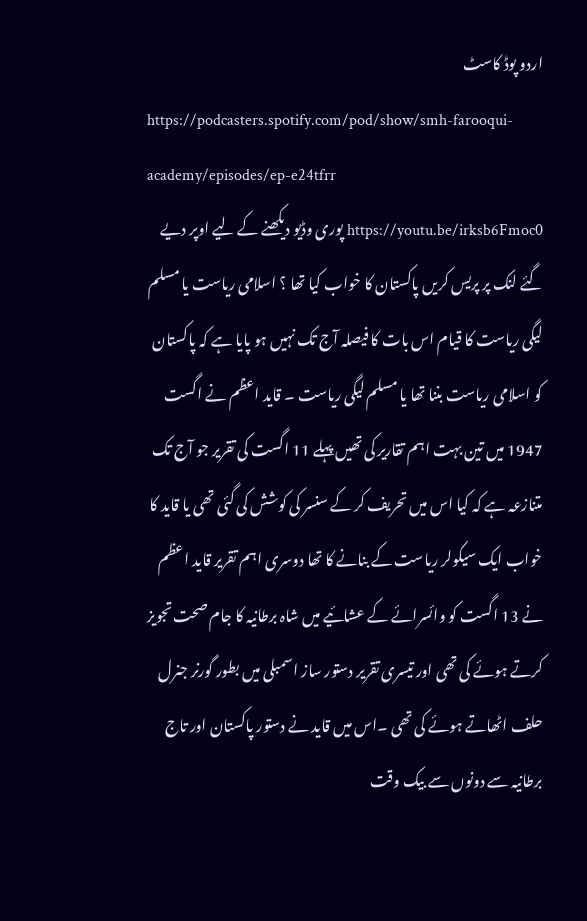اردو پوڈ کاسٹ
https://podcasters.spotify.com/pod/show/smh-farooqui-academy/episodes/ep-e24tfrr
https://youtu.be/irksb6Fmoc0 پوری وڈیو دیکھنے کے لیے اوپر دیے گئے لنک پر پریس کریں پاکستان کا خواب کیا تھا ؟ اسلامی ریاست یا مسلم لیگی ریاست کا قیام اس بات کا فیصلہ آج تک نہیں ہو پایا ہے کہ پاکستان کو اسلامی ریاست بننا تھا یا مسلم لیگی ریاست ۔ قاید اعظم نے اگست 1947 میں تین بہت اہم تقاریر کی تھیں پہلے 11 اگست کی تقریر جو آج تک متنازعہ ہے کہ کیا اس میں تحریف کر کے سنسر کی کوشش کی گئی تھی یا قاید کا خواب ایک سیکولر ریاست کے بنانے کا تھا دوسری اہم تقریر قاید اعظم نے 13 اگست کو وائسرائے کے عشائیے میں شاہ برطانیہ کا جام صحت تجویز کرتے ہوئے کی تھی اور تیسری تقریر دستور ساز اسمبلی میں بطور گورنر جنرل حلف اٹھاتے ہوئے کی تھی ۔اس میں قاید نے دستور پاکستان اور تاج برطانیہ سے دونوں سے بیک وقت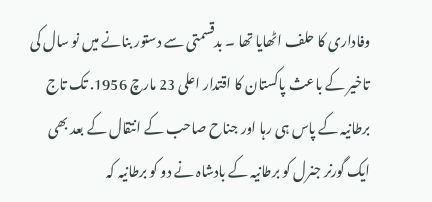وفاداری کا حلف اٹھایا تھا ۔ بدقسمتی سے دستور بنانے میں نو سال کی تاخیر کے باعث پاکستان کا اقتدار اعلی 23 مارچ 1956. تک تاج برطانیہ کے پاس ہی رہا اور جناح صاحب کے انتقال کے بعد بھی ایک گورنر جنرل کو برطانیہ کے بادشاہ نے دو کو برطانیہ کہ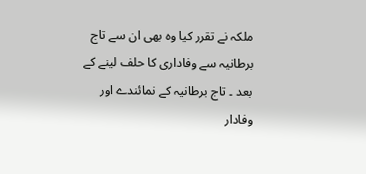ملکہ نے تقرر کیا وہ بھی ان سے تاج برطانیہ سے وفاداری کا حلف لینے کے بعد ۔ تاج برطانیہ کے نمائندے اور وفادار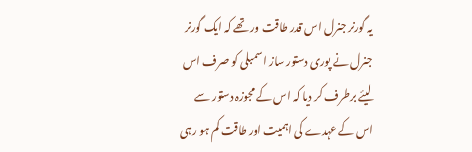یہ گورنر جنرل اس قدر طاقت ور تھے کہ ایک گورنر جنرل نے پوری دستور ساز اسمبلی کو صرف اس لیئے برطرف کر دیا کہ اس کے مجوزہ دستور سے اس کے عہدے کی اہمیت اور طاقت کم ہو رہی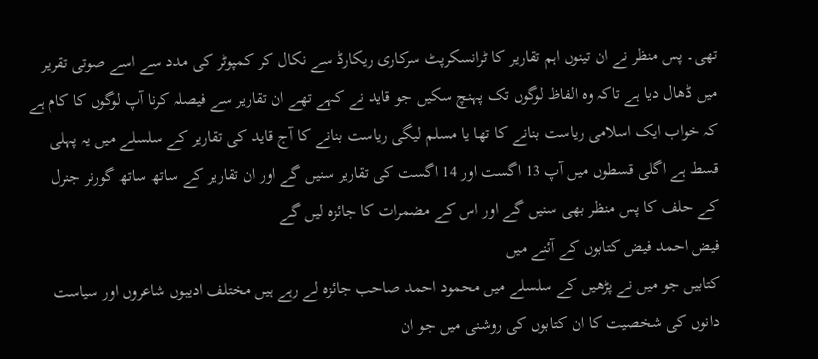تھی۔ پس منظر نے ان تینوں اہم تقاریر کا ٹرانسکرپٹ سرکاری ریکارڈ سے نکال کر کمپوٹر کی مدد سے اسے صوتی تقریر میں ڈھال دیا ہے تاکہ وہ الفاظ لوگوں تک پہنچ سکیں جو قاید نے کہے تھے ان تقاریر سے فیصلہ کرنا آپ لوگوں کا کام ہے کہ خواب ایک اسلامی ریاست بنانے کا تھا یا مسلم لیگی ریاست بنانے کا آج قاید کی تقاریر کے سلسلے میں یہ پہلی قسط ہے اگلی قسطوں میں آپ 13 اگست اور 14 اگست کی تقاریر سنیں گے اور ان تقاریر کے ساتھ ساتھ گورنر جنرل کے حلف کا پس منظر بھی سنیں گے اور اس کے مضمرات کا جائزہ لیں گے
فیض احمد فیض کتابوں کے آئنے میں
کتابیں جو میں نے پڑھیں کے سلسلے میں محمود احمد صاحب جائزہ لے رہے ہیں مختلف ادیبوں شاعروں اور سیاست دانوں کی شخصیت کا ان کتابوں کی روشنی میں جو ان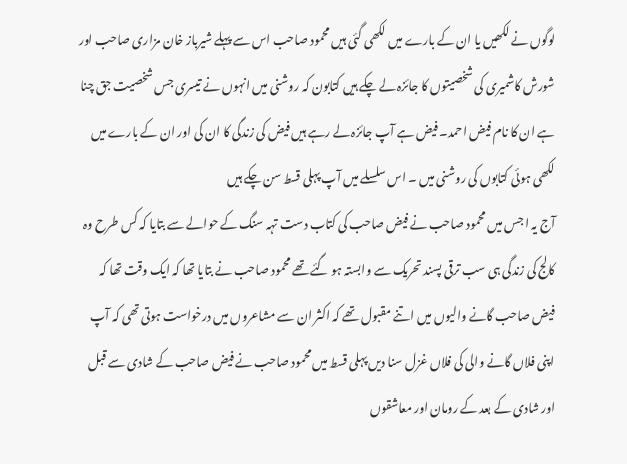لوگوں نے لکھیں یا ان کے بارے میں لکھی گئی ہیں محمود صاحب اس سے پہلے شیرباز خان مزاری صاحب اور شورش کاشمیری کی شخصیتوں کا جائزہ لے چکے ہیں کتابون کہ روشنی میں انہوں نے تیسری جس شخصیت جق چنا ہے ان کا نام فیض احمد۔ فیض ہے آپ جائزہ لے رہے ہیں فیض کی زندگی کا ان کی اور ان کے بارے میں لکھی ہوئی کتابوں کی روشنی میں ۔ اس سلسلے میں آپ پہلی قسط سن چکے ہیں
آج یہ ا جس میں محمود صاحب نے فیض صاحب کی کتاب دست تہہ سنگ کے حوالے سے بتایا کہ کس طرح وہ کالج کی زندگی ہی سب ترقی پسند تحریک سے وابستہ ہو گئے تھے محمود صاحب نے بتایا تھا کہ ایک وقت تھا کہ فیض صاحب گانے والیوں میں اتنے مقبول تھے کہ اکثر ان سے مشاعروں میں درخواست ہوتی تھی کہ آپ اپنی فلاں گانے والی کی فلاں غزل سنا دیں پہلی قسط میں محمود صاحب نے فیض صاحب کے شادی سے قبل اور شادی کے بعد کے رومان اور معاشقوں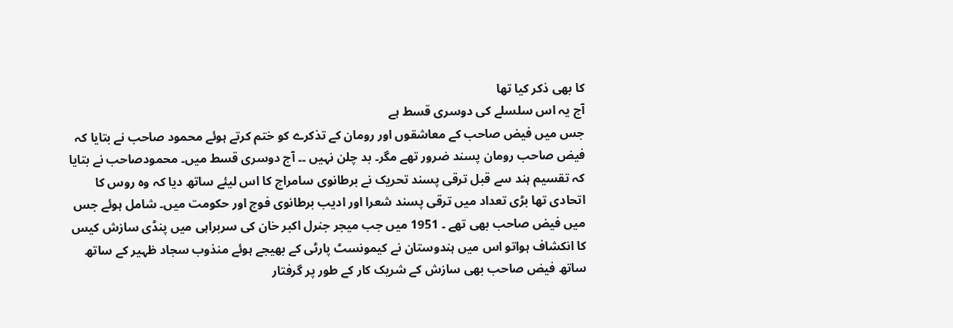کا بھی ذکر کیا تھا
آج یہ اس سلسلے کی دوسری قسط ہے
جس میں فیض صاحب کے معاشقوں اور رومان کے تذکرے کو ختم کرتے ہوئے محمود صاحب نے بتایا کہ فیض صاحب رومان پسند ضرور تھے مگر۔ بد چلن نہیں ۔۔ آج دوسری قسط میں۔ محمودصاحب نے بتایا کہ تقسیم ہند سے قبل ترقی پسند تحریک نے برطانوی سامراج کا اس لیئے ساتھ دیا کہ وہ روس کا اتحادی تھا بڑی تعداد میں ترقی پسند شعرا اور ادیب برطانوی فوج اور حکومت میں۔ شامل ہوئے جس میں فیض صاحب بھی تھے ۔ 1951 میں جب میجر جنرل اکبر خان کی سربراہی میں پنڈی سازش کیس کا انکشاف ہواتو اس میں ہندوستان نے کیمونسٹ پارٹی کے بھیجے ہوئے منذوب سجاد ظہیر کے ساتھ ساتھ فیض صاحب بھی سازش کے شریک کار کے طور پر گرفتار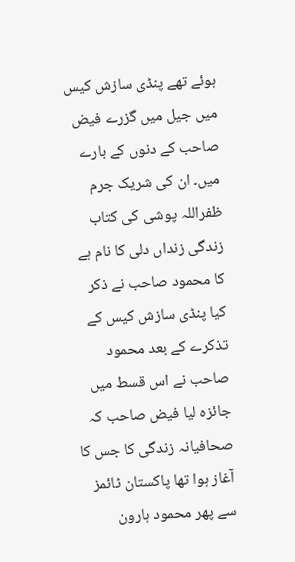ہوئے تھے پنڈی سازش کیس میں جیل میں گزرے فیض صاحب کے دنوں کے بارے میں۔ ان کی شریک جرم ظفراللہ پوشی کی کتاب زندگی زنداں دلی کا نام ہے کا محمود صاحب نے ذکر کیا پنڈی سازش کیس کے تذکرے کے بعد محمود صاحب نے اس قسط میں جائزہ لیا فیض صاحب کہ صحافیانہ زندگی کا جس کا آغاز ہوا تھا پاکستان ٹائمز سے پھر محمود ہارون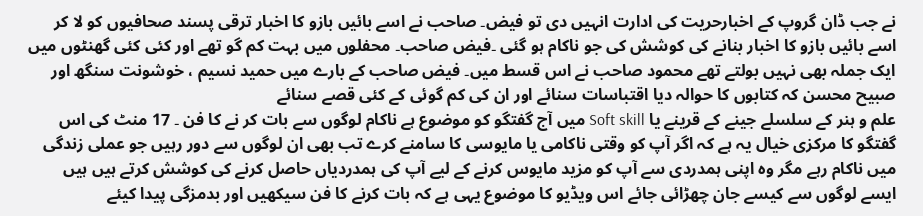نے جب ڈان گروپ کے اخبارحریت کی ادارت انہیں دی تو فیض۔ صاحب نے اسے بائیں بازو کا اخبار ترقی پسند صحافیوں کو لا کر اسے بائیں بازو کا اخبار بنانے کی کوشش کی جو ناکام ہو گئی ۔فیض صاحب۔ محفلوں میں بہت کم گو تھے اور کئی کئی گھنٹوں میں ایک جملہ بھی نہیں بولتے تھے محمود صاحب نے اس قسط میں۔ فیض صاحب کے بارے میں حمید نسیم ، خوشونت سنگھ اور صبیح محسن کہ کتابوں کا حوالہ دیا اقتباسات سنائے اور ان کی کم گوئی کے کئی قصے سنائے
علم و ہنر کے سلسلے جینے کے قرینے یا Soft skill میں آج گفتگو کو موضوع ہے ناکام لوگوں سے بات کر نے کا فن ۔ 17 منٹ کی اس گفتگو کا مرکزی خیال یہ ہے کہ اگر آپ کو وقتی ناکامی یا مایوسی کا سامنے کرے تب بھی ان لوگوں سے دور رہیں جو عملی زندگی میں ناکام رہے مگر وہ اپنی ہمدردی سے آپ کو مزید مایوس کرنے کے لیے آپ کی ہمدردیاں حاصل کرنے کی کوشش کرتے ہیں ہیں ایسے لوگوں سے کیسے جان چھڑائی جائے اس ویڈیو کا موضوع یہی ہے کہ بات کرنے کا فن سیکھیں اور بدمزگی پیدا کیئے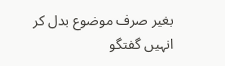بغیر صرف موضوع بدل کر انہیں گفتگو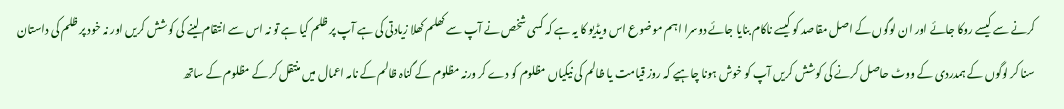کرنے سے کیسے روکا جائے اور ان لوگوں کے اصل مقاصد کو کیسے ناکام بنایا جائے دوسرا اہم موضوع اس ویڈیو کا یہ ہے کہ کسی شخص نے آپ سے کھلم کھلا زیادتی کی ہے آپ پر ظلم کیا ہے تو نہ اس سے انتقام لینے کی کوشش کریں اور نہ خود پر ظلم کی داستان سنا کر لوگوں کے ہمدردی کے ووٹ حاصل کرنے کی کوشش کریں آپ کو خوش ہونا چاہیے کہ روز قیامت یا ظالم کی نیکیاں مظلوم کو دے کر ورنہ مظلوم کے گناہ ظالم کے نامہ اعمال میں منتقل کر کے مظلوم کے ساتھ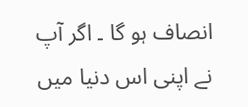انصاف ہو گا ۔ اگر آپ نے اپنی اس دنیا میں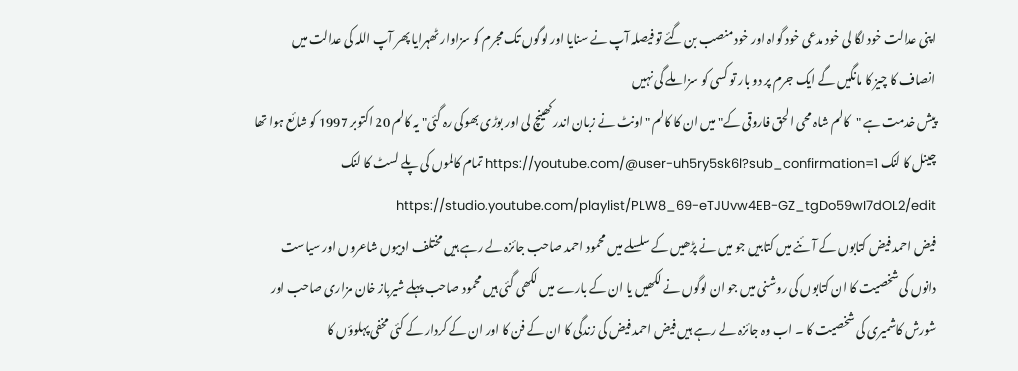اپنی عدالت خود لگا لی خود مدعی خود گواہ اور خود منصب بن گئے تو فیصلہ آپ نے سنایا اور لوگوں تک مجرم کو سزاوار ٹھہرایا پھر آپ اللہ کی عدالت میں انصاف کا چیز کا مانگیں گے ایک جرم پر دو بار تو کسی کو سزا ملے گی نہیں
پیش خدمت ہے "کالم شاہ محی الحق فاروقی کے" میں ان کا کالم "اونٹ نے زبان اندر کھینچ لی اور بوڑی بھوکی رہ گئی" یہ کالم 20 اکتوبر 1997 کو شائع ہوا تھا چینل کا لنک https://youtube.com/@user-uh5ry5sk6l?sub_confirmation=1 تمام کالموں کی پلے لسٹ کا لنک https://studio.youtube.com/playlist/PLW8_69-eTJUvw4EB-GZ_tgDo59wI7dOL2/edit
فیض احمد فیض کتابوں کے آئنے میں کتابیں جو میں نے پڑھیں کے سلسلے میں محمود احمد صاحب جائزہ لے رہے ہیں مختلف ادیبوں شاعروں اور سیاست دانوں کی شخصیت کا ان کتابوں کی روشنی میں جو ان لوگوں نے لکھیں یا ان کے بارے میں لکھی گئی ہیں محمود صاحب پہلے شیرباز خان مزاری صاحب اور شورش کاشمیری کی شخصیت کا ۔ اب وہ جائزہ لے رہے ہیں فیض احمد فیض کی زندگی کا ان کے فن کا اور ان کے کردار کے کئی مخفی پہلوؤں کا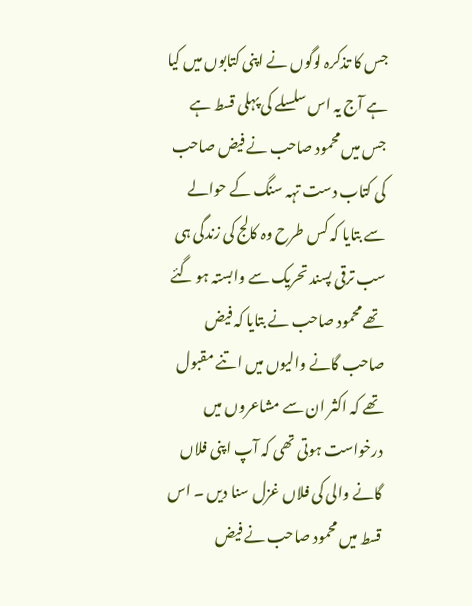جس کا تذکرہ لوگوں نے اپنی کتابوں میں کیا ہے آج یہ اس سلسلے کی پہلی قسط ہے جس میں محمود صاحب نے فیض صاحب کی کتاب دست تہہ سنگ کے حوالے سے بتایا کہ کس طرح وہ کالج کی زندگی ہی سب ترقی پسند تحریک سے وابستہ ہو گئے تھے محمود صاحب نے بتایا کہ فیض صاحب گانے والیوں میں اتنے مقبول تھے کہ اکثر ان سے مشاعروں میں درخواست ہوتی تھی کہ آپ اپنی فلاں گانے والی کی فلاں غزل سنا دیں ۔ اس قسط میں محمود صاحب نے فیض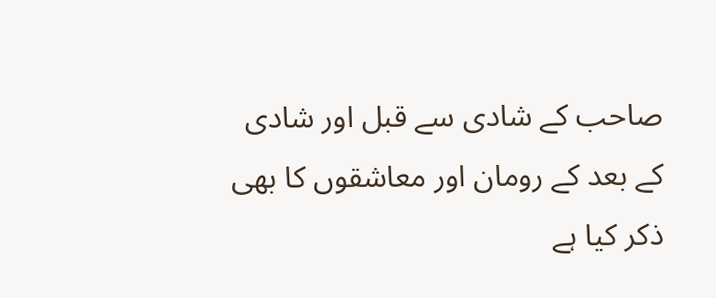صاحب کے شادی سے قبل اور شادی کے بعد کے رومان اور معاشقوں کا بھی ذکر کیا ہے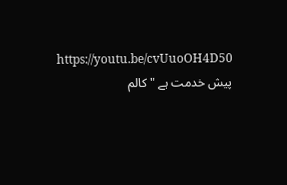https://youtu.be/cvUuoOH4D50
پیش خدمت ہے "کالم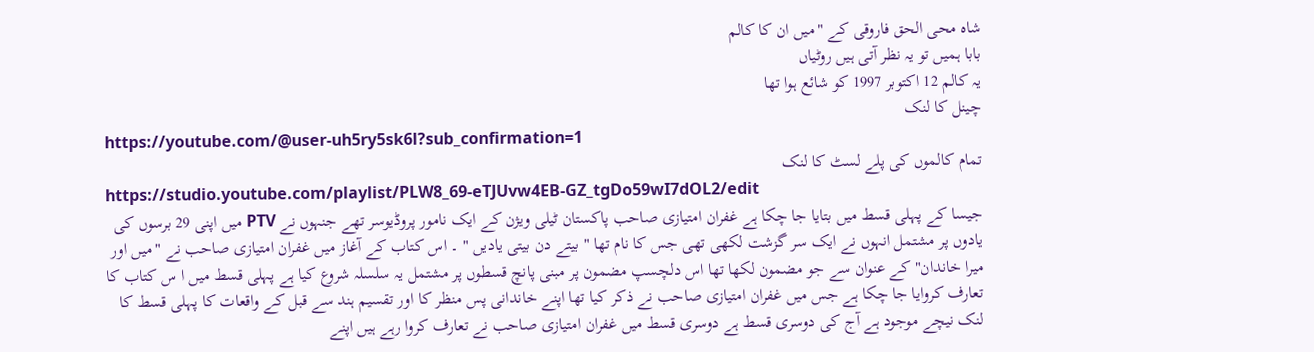شاہ محی الحق فاروقی کے "میں ان کا کالم
بابا ہمیں تو یہ نظر آتی ہیں روٹیاں
یہ کالم 12 اکتوبر 1997 کو شائع ہوا تھا
چینل کا لنک
https://youtube.com/@user-uh5ry5sk6l?sub_confirmation=1
تمام کالموں کی پلے لسٹ کا لنک
https://studio.youtube.com/playlist/PLW8_69-eTJUvw4EB-GZ_tgDo59wI7dOL2/edit
جیسا کے پہلی قسط میں بتایا جا چکا ہے غفران امتیازی صاحب پاکستان ٹیلی ویژن کے ایک نامور پروڈیوسر تھے جنہوں نے PTV میں اپنی 29 برسوں کی یادوں پر مشتمل انہوں نے ایک سر گزشت لکھی تھی جس کا نام تھا " بیتے دن بیتی یادیں " ۔ اس کتاب کے آغاز میں غفران امتیازی صاحب نے "میں اور میرا خاندان" کے عنوان سے جو مضمون لکھا تھا اس دلچسپ مضمون پر مبنی پانچ قسطوں پر مشتمل یہ سلسلہ شروع کیا ہے پہلی قسط میں ا س کتاب کا تعارف کروایا جا چکا ہے جس میں غفران امتیازی صاحب نے ذکر کیا تھا اپنے خاندانی پس منظر کا اور تقسیم ہند سے قبل کے واقعات کا پہلی قسط کا لنک نیچے موجود ہے آج کی دوسری قسط ہے دوسری قسط میں غفران امتیازی صاحب نے تعارف کروا رہے ہیں اپنے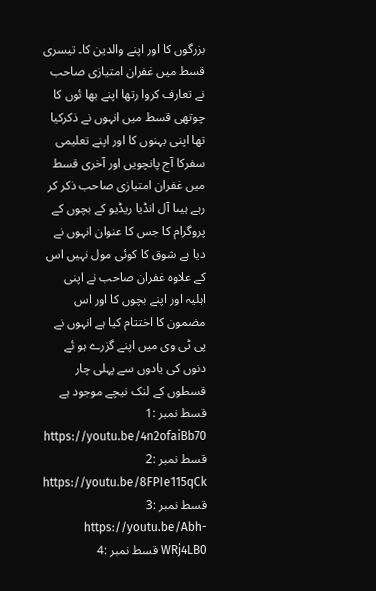بزرگوں کا اور اپنے والدین کا۔ تیسری قسط میں غفران امتیازی صاحب نے تعارف کروا رتھا اپنے بھا ئوں کا چوتھی قسط میں انہوں نے ذکرکیا تھا اپنی بہنوں کا اور اپنے تعلیمی سفرکا آج پانچویں اور آخری قسط میں غفران امتیازی صاحب ذکر کر رہے ہیںا آل انڈیا ریڈیو کے بچوں کے پروگرام کا جس کا عنوان انہوں نے دیا ہے شوق کا کوئی مول نہیں اس کے علاوہ غفران صاحب نے اپنی اہلیہ اور اپنے بچوں کا اور اس مضمون کا اختتام کیا ہے انہوں نے پی ٹی وی میں اپنے گزرے ہو ئے دنوں کی یادوں سے پہلی چار قسطوں کے لنک نیچے موجود ہے قسط نمبر :1 https://youtu.be/4n2ofaiBb70 قسط نمبر :2 https://youtu.be/8FPIe115qCk قسط نمبر :3 https://youtu.be/Abh-WRj4LB0 قسط نمبر :4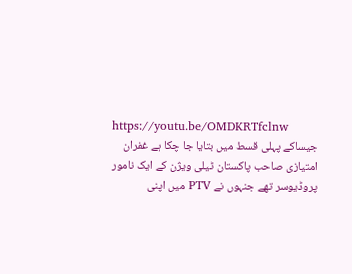https://youtu.be/OMDKRTfclnw
جیساکے پہلی قسط میں بتایا جا چکا ہے غفران امتیازی صاحب پاکستان ٹیلی ویژن کے ایک نامور پروڈیوسر تھے جنہوں نے PTV میں اپنی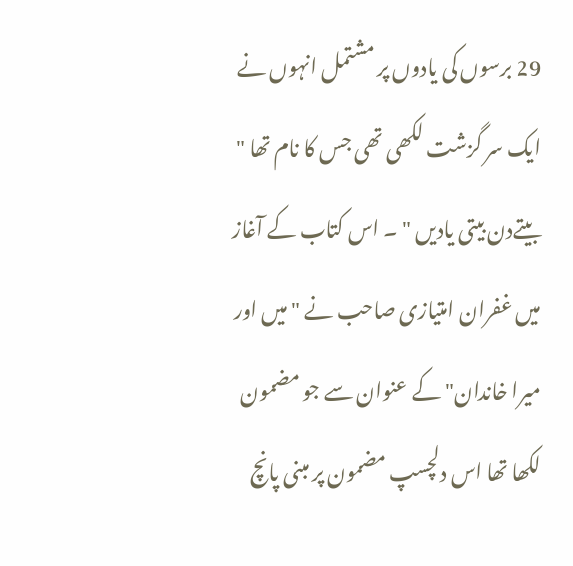29 برسوں کی یادوں پر مشتمل انہوں نے ایک سر گزشت لکھی تھی جس کا نام تھا " بیتےدن بیتی یادیں " ۔ اس کتاب کے آغاز میں غفران امتیازی صاحب نے "میں اور میرا خاندان" کے عنوان سے جو مضمون لکھا تھا اس دلچسپ مضمون پر مبنی پانچ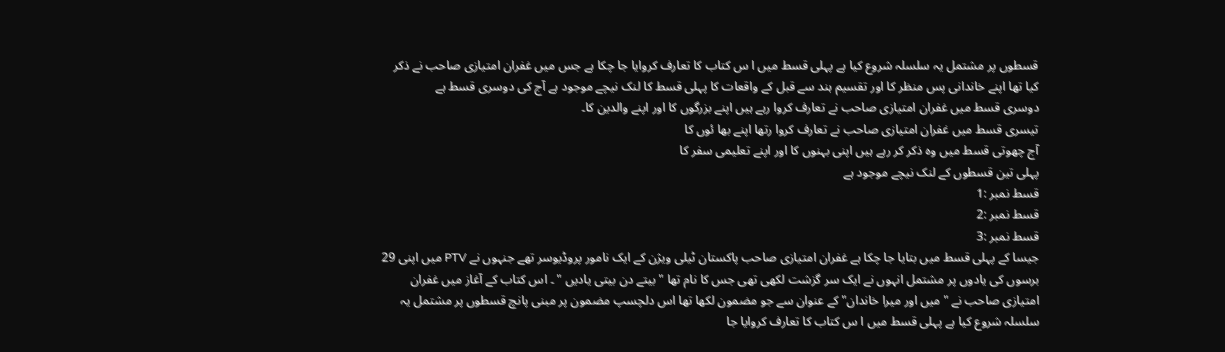قسطوں پر مشتمل یہ سلسلہ شروع کیا ہے پہلی قسط میں ا س کتاب کا تعارف کروایا جا چکا ہے جس میں غفران امتیازی صاحب نے ذکر کیا تھا اپنے خاندانی پس منظر کا اور تقسیم ہند سے قبل کے واقعات کا پہلی قسط کا لنک نیچے موجود ہے آج کی دوسری قسط ہے
دوسری قسط میں غفران امتیازی صاحب نے تعارف کروا رہے ہیں اپنے بزرگوں کا اور اپنے والدین کا۔
تیسری قسط میں غفران امتیازی صاحب نے تعارف کروا رتھا اپنے بھا ئوں کا
آج چھوتی قسط میں وہ ذکر کر رہے ہیں اپنی بہنوں کا اور اپنے تعلیمی سفر کا
پہلی تین قسطوں کے لنک نیچے موجود ہے
قسط نمبر :1
قسط نمبر :2
قسط نمبر :3
جیسا کے پہلی قسط میں بتایا جا چکا ہے غفران امتیازی صاحب پاکستان ٹیلی ویژن کے ایک نامور پروڈیوسر تھے جنہوں نے PTV میں اپنی 29 برسوں کی یادوں پر مشتمل انہوں نے ایک سر گزشت لکھی تھی جس کا نام تھا " بیتے دن بیتی یادیں " ۔ اس کتاب کے آغاز میں غفران امتیازی صاحب نے "میں اور میرا خاندان" کے عنوان سے جو مضمون لکھا تھا اس دلچسپ مضمون پر مبنی پانچ قسطوں پر مشتمل یہ سلسلہ شروع کیا ہے پہلی قسط میں ا س کتاب کا تعارف کروایا جا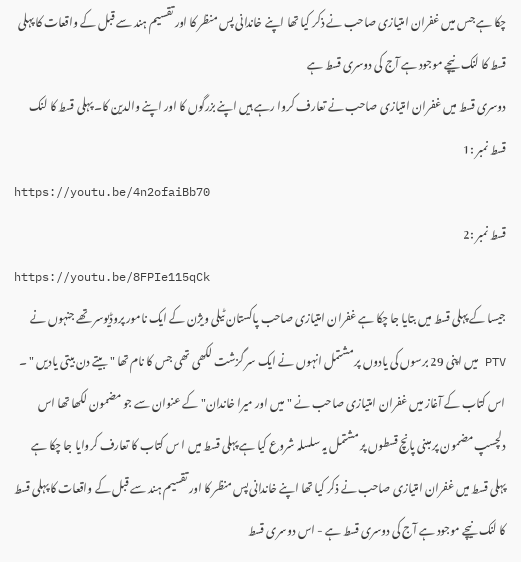چکا ہے جس میں غفران امتیازی صاحب نے ذکر کیا تھا اپنے خاندانی پس منظر کا اور تقسیم ہند سے قبل کے واقعات کا پہلی قسط کا لنک نیچے موجود ہے آج کی دوسری قسط ہے
دوسری قسط میں غفران امتیازی صاحب نے تعارف کروا رہے ہیں اپنے بزرگوں کا اور اپنے والدین کا۔ پہلی قسط کا لنک
قسط نمبر :1
https://youtu.be/4n2ofaiBb70
قسط نمبر :2
https://youtu.be/8FPIe115qCk
جیسا کے پہلی قسط میں بتایا جا چکا ہے غفران امتیازی صاحب پاکستان ٹیلی ویژن کے ایک نامور پروڈیوسر تھے جنہوں نے PTV میں اپنی 29 برسوں کی یادوں پر مشتمل انہوں نے ایک سر گزشت لکھی تھی جس کا نام تھا " بیتے دن بیتی یادیں " ۔ اس کتاب کے آغاز میں غفران امتیازی صاحب نے "میں اور میرا خاندان" کے عنوان سے جو مضمون لکھا تھا اس دلچسپ مضمون پر مبنی پانچ قسطوں پر مشتمل یہ سلسلہ شروع کیا ہے پہلی قسط میں ا س کتاب کا تعارف کروایا جا چکا ہے پہلی قسط میں غفران امتیازی صاحب نے ذکر کیا تھا اپنے خاندانی پس منظر کا اور تقسیم ہند سے قبل کے واقعات کا پہلی قسط کا لنک نیچے موجود ہے آج کی دوسری قسط ہے - اس دوسری قسط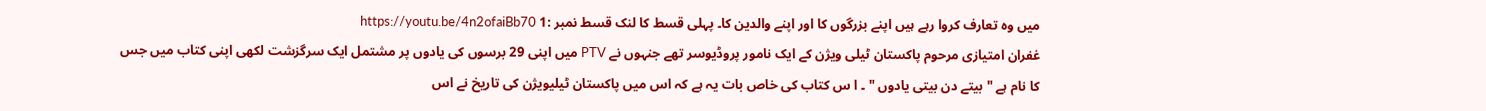میں وہ تعارف کروا رہے ہیں اپنے بزرگوں کا اور اپنے والدین کا۔ پہلی قسط کا لنک قسط نمبر :1 https://youtu.be/4n2ofaiBb70
غفران امتیازی مرحوم پاکستان ٹیلی ویژن کے ایک نامور پروڈیوسر تھے جنہوں نے PTV میں اپنی 29 برسوں کی یادوں پر مشتمل ایک سرگزشت لکھی اپنی کتاب میں جس کا نام ہے " بیتے دن بیتی یادوں " ۔ ا س کتاب کی خاص بات یہ ہے کہ اس میں پاکستان ٹیلیویژن کی تاریخ نے اس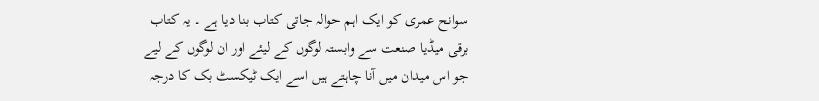سوانح عمری کو ایک اہم حوالہ جاتی کتاب بنا دیا ہے ۔ یہ کتاب برقی میڈیا صنعت سے وابستہ لوگوں کے لیئے اور ان لوگوں کے لیے جو اس میدان میں آنا چاہتے ہیں اسے ایک ٹیکسٹ بک کا درجہ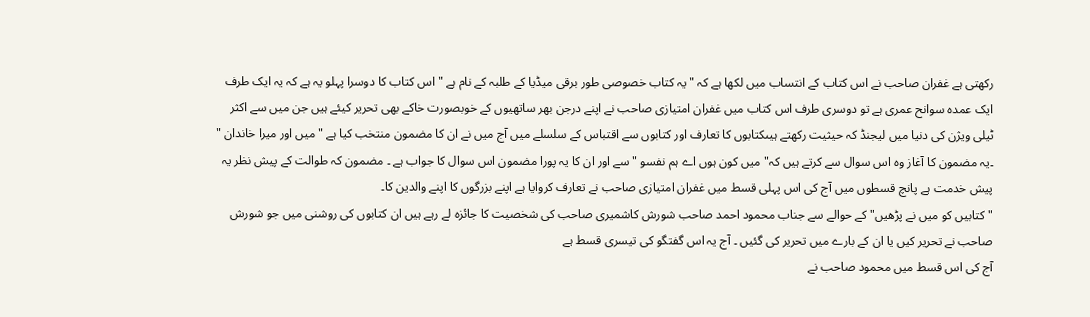رکھتی ہے غفران صاحب نے اس کتاب کے انتساب میں لکھا ہے کہ "یہ کتاب خصوصی طور برقی میڈیا کے طلبہ کے نام ہے " اس کتاب کا دوسرا پہلو یہ ہے کہ یہ ایک طرف ایک عمدہ سوانح عمری ہے تو دوسری طرف اس کتاب میں غفران امتیازی صاحب نے اپنے درجن بھر ساتھیوں کے خوبصورت خاکے بھی تحریر کیئے ہیں جن میں سے اکثر ٹیلی ویژن کی دنیا میں لیجنڈ کہ حیثیت رکھتے ہیںکتابوں کا تعارف اور کتابوں سے اقتباس کے سلسلے میں آج میں نے ان کا مضمون منتخب کیا ہے "میں اور میرا خاندان " ۔یہ مضمون کا آغاز وہ اس سوال سے کرتے ہیں کہ" میں کون ہوں اے ہم نفسو "سے اور ان کا یہ پورا مضمون اس سوال کا جواب ہے ۔ مضمون کہ طوالت کے پیش نظر یہ پیش خدمت ہے پانچ قسطوں میں آج کی اس پہلی قسط میں غفران امتیازی صاحب نے تعارف کروایا ہے اپنے بزرگوں کا اپنے والدین کا۔
"کتابیں کو میں نے پڑھیں" کے حوالے سے جناب محمود احمد صاحب شورش کاشمیری صاحب کی شخصیت کا جائزہ لے رہے ہیں ان کتابوں کی روشنی میں جو شورش صاحب نے تحریر کیں یا ان کے بارے میں تحریر کی گئیں ۔ آج یہ اس گفتگو کی تیسری قسط ہے
آج کی اس قسط میں محمود صاحب نے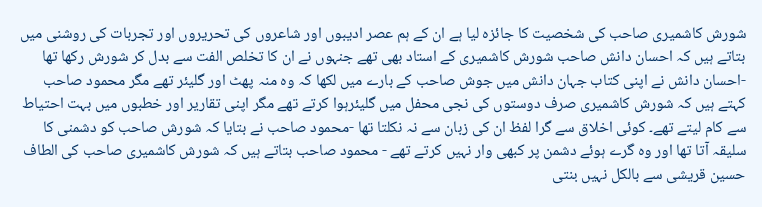شورش کاشمیری صاحب کی شخصیت کا جائزہ لیا ہے ان کے ہم عصر ادیبوں اور شاعروں کی تحریروں اور تجربات کی روشنی میں
بتاتے ہیں کہ احسان دانش صاحب شورش کاشمیری کے استاد بھی تھے جنہوں نے ان کا تخلص الفت سے بدل کر شورش رکھا تھا -احسان دانش نے اپنی کتاب جہان دانش میں جوش صاحب کے بارے میں لکھا کہ وہ منہ پھٹ اور گلیئر تھے مگر محمود صاحب کہتے ہیں کہ شورش کاشمیری صرف دوستوں کی نجی محفل میں گلیئرہوا کرتے تھے مگر اپنی تقاریر اور خطبوں میں بہت احتیاط سے کام لیتے تھے۔ کوئی اخلاق سے گرا لفظ ان کی زبان سے نہ نکلتا تھا -محمود صاحب نے بتایا کہ شورش صاحب کو دشمنی کا سلیقہ آتا تھا اور وہ گرے ہوئے دشمن پر کبھی وار نہیں کرتے تھے - محمود صاحب بتاتے ہیں کہ شورش کاشمیری صاحب کی الطاف حسین قریشی سے بالکل نہیں بنتی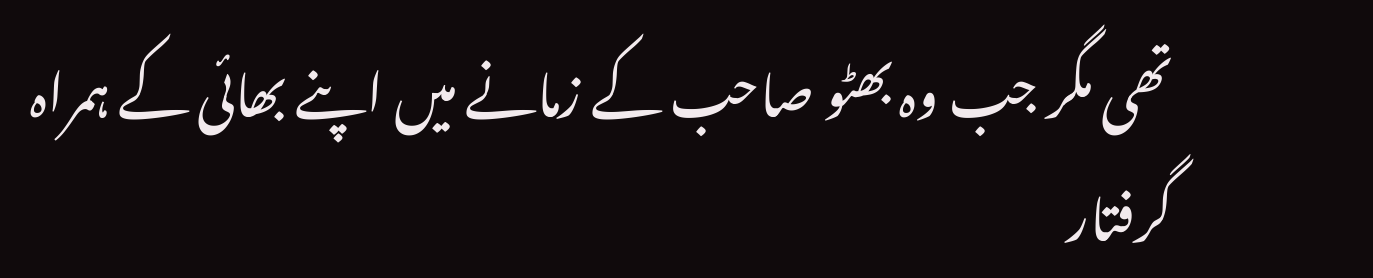تھی مگر جب وہ بھٹو صاحب کے زمانے میں اپنے بھائی کے ہمراہ گرفتار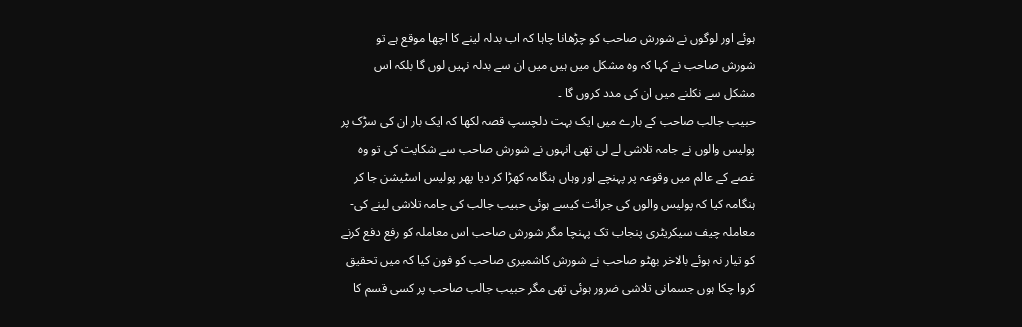ہوئے اور لوگوں نے شورش صاحب کو چڑھانا چاہا کہ اب بدلہ لینے کا اچھا موقع ہے تو شورش صاحب نے کہا کہ وہ مشکل میں ہیں میں ان سے بدلہ نہیں لوں گا بلکہ اس مشکل سے نکلنے میں ان کی مدد کروں گا ۔
حبیب جالب صاحب کے بارے میں ایک بہت دلچسپ قصہ لکھا کہ ایک بار ان کی سڑک پر پولیس والوں نے جامہ تلاشی لے لی تھی انہوں نے شورش صاحب سے شکایت کی تو وہ غصے کے عالم میں وقوعہ پر پہنچے اور وہاں ہنگامہ کھڑا کر دیا پھر پولیس اسٹیشن جا کر ہنگامہ کیا کہ پولیس والوں کی جرائت کیسے ہوئی حبیب جالب کی جامہ تلاشی لینے کی- معاملہ چیف سیکریٹری پنجاب تک پہنچا مگر شورش صاحب اس معاملہ کو رفع دفع کرنے کو تیار نہ ہوئے بالاخر بھٹو صاحب نے شورش کاشمیری صاحب کو فون کیا کہ میں تحقیق کروا چکا ہوں جسمانی تلاشی ضرور ہوئی تھی مگر حبیب جالب صاحب پر کسی قسم کا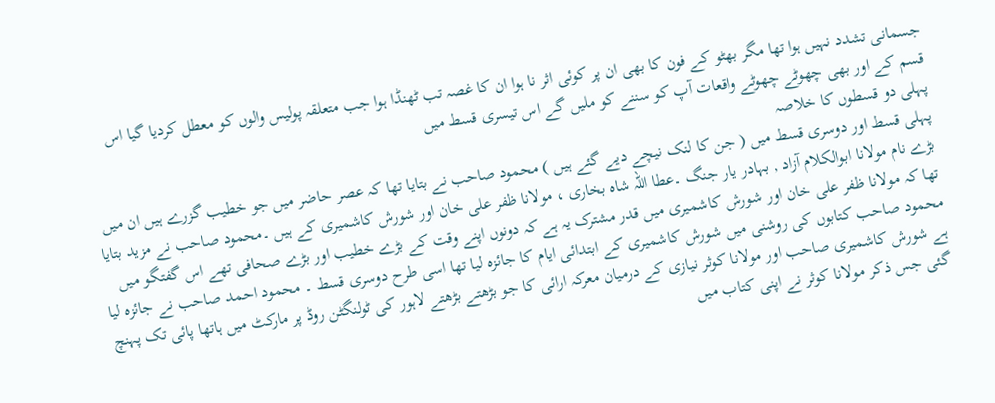جسمانی تشدد نہیں ہوا تھا مگر بھٹو کے فون کا بھی ان پر کوئی اثر نا ہوا ان کا غصہ تب ٹھنڈا ہوا جب متعلقہ پولیس والوں کو معطل کردیا گیا اس قسم کے اور بھی چھوٹے چھوٹے واقعات آپ کو سننے کو ملیں گے اس تیسری قسط میں
پہلی دو قسطوں کا خلاصہ
پہلی قسط اور دوسری قسط میں ( جن کا لنک نیچے دیے گئے ہیں ) محمود صاحب نے بتایا تھا کہ عصر حاضر میں جو خطیب گزرے ہیں ان میں بڑے نام مولانا ابوالکلام آزاد , بہادر یار جنگ ۔عطا اللہ شاہ بخاری ، مولانا ظفر علی خان اور شورش کاشمیری کے ہیں ۔محمود صاحب نے مزید بتایا تھا کہ مولانا ظفر علی خان اور شورش کاشمیری میں قدر مشترک یہ ہے کہ دونوں اپنے وقت کے بڑے خطیب اور بڑے صحافی تھے اس گفتگو میں محمود صاحب کتابوں کی روشنی میں شورش کاشمیری کے ابتدائی ایام کا جائزہ لیا تھا اسی طرح دوسری قسط ۔ محمود احمد صاحب نے جائزہ لیا ہے شورش کاشمیری صاحب اور مولانا کوثر نیازی کے درمیان معرکہ ارائی کا جو بڑھتے بڑھتے لاہور کی ٹولنگٹن روڈ پر مارکٹ میں ہاتھا پائی تک پہنچ گئی جس ذکر مولانا کوثر نے اپنی کتاب میں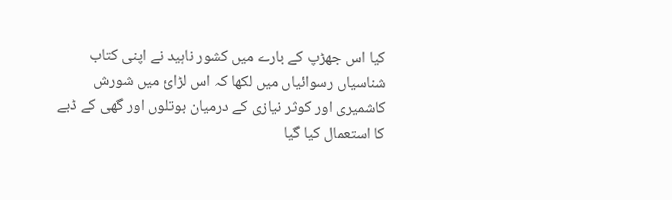کیا اس جھڑپ کے بارے میں کشور ناہید نے اپنی کتاب شناسیاں رسوائیاں میں لکھا کہ اس لڑائ میں شورش کاشمیری اور کوثر نیازی کے درمیان بوتلوں اور گھی کے ڈبے کا استعمال کیا گیا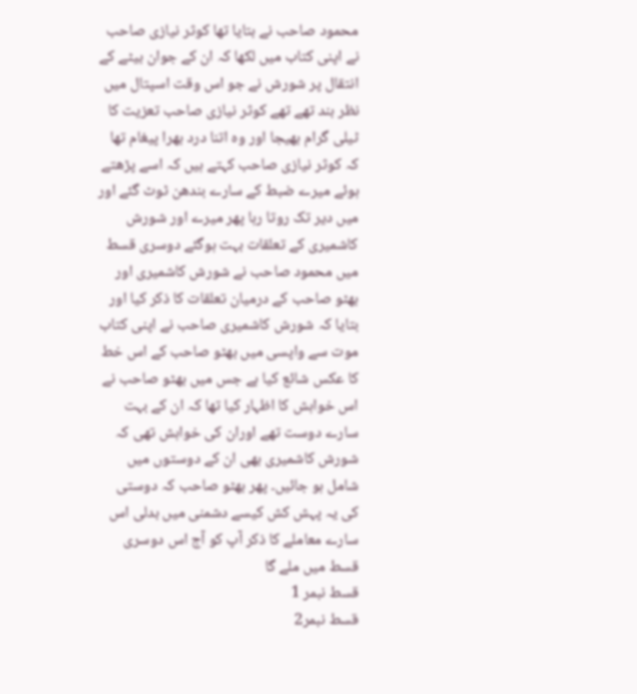محمود صاحب نے بتایا تھا کوثر نیازی صاحب نے اپنی کتاب میں لکھا کہ ان کے جوان بیٹے کے انتقال پر شورش نے جو اس وقت اسپتال میں نظر بند تھے تھے کوثر نیازی صاحب تعزیت کا ٹیلی گرام بھیجا اور وہ اتنا درد بھرا پیغام تھا کہ کوثر نیازی صاحب کہتے ہیں کہ اسے پڑھتے ہوئے میرے ضبط کے سارے بندھن ٹوٹ گئے اور میں دیر تک روتا رہا پھر میرے اور شورش کاشمیری کے تعلقات بہت ہوگئے دوسری قسط میں محمود صاحب نے شورش کاشمیری اور بھٹو صاحب کے درمیان تعلقات کا ذکر کیا اور بتایا کہ شورش کاشمیری صاحب نے اپنی کتاب موت سے واپسی میں بھٹو صاحب کے اس خط کا عکس شائع کیا ہے جس میں بھٹو صاحب نے اس خواہش کا اظہار کیا تھا کہ ان کے بہت سارے دوست تھے اوران کی خواہش تھی کہ شورش کاشمیری بھی ان کے دوستوں میں شامل ہو جائیں۔ پھر بھٹو صاحب کہ دوستی کی یہ پہش کش کیسے دشمنی میں بدلی اس سارے معاملے کا ذکر آپ کو آج اس دوسری قسط میں ملے گا
قسط نبمر 1
قسط نبمر2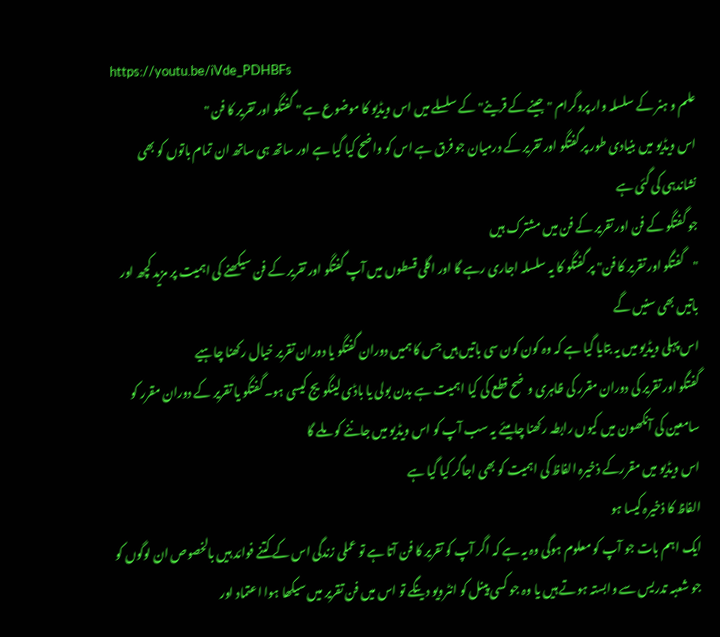https://youtu.be/iVde_PDHBFs
علم و ہنر کے سلسلہ وار پروگرام " جینے کے قرینے" کے سلسلے میں اس ویڈیو کا موضوع ہے " گفتگو اور تقریر کا فن "
اس ویڈیو میں بنیادی طور پر گفتگو اور تقریر کے درمیان جو فرق ہے اس کو واضح کیا گیا ہے اور ساتھ ہی ساتھ ان تمام باتوں کو بھی نشاندہی کی گئی ہے
جو گفتگو کے فن اور تقریر کے فن میں مشترک ہیں
"گفتگو اور تقریر کا فن" پر گفتگو کا یہ سلسلہ اجاری رہے گا اور اگلی قسطوں میں آپ گفتگو اور تقریر کے فن سیکھنے کی اہمیت پر مزید کچھ اور باتیں بھی سنیں گے
اس پہلی ویڈیو میں یہ بتایا گیا ہے کہ وہ کون کون سی باتیں ہیں جس کا ہمیں دوران گفتگو یا دوران تقریر خیال رکھنا چاہیے
گفتگو اور تقریر کی دوران مقرر کی ظاہری وضح قطع کی کیا اہمیت ہے بدن بولی یا باڈی لینگویج کیسی ہو۔ گفتگو یا تقریر کے دوران مقرر کو سامعین کی آنکھون میں کیوں رابطہ رکھنا چاہیئے یہ سب آپ کو اس ویڈیو میں جاننے کو ملے گا
اس ویڈیو میں مقررکے ذخیرہ الفاظ کی اہمیت کو بھی اجاگر کیا گیا ہے
الفاظ کا ذخیرہ کیسا ہو
ایک اہم بات جو آپ کو معلوم ہوگی وہ یہ ہے کہ اگر آپ کو تقریر کا فن آتا ہے تو عملی زندگی اس کے کتنے فوائد ہیں بالخصوص ان لوگوں کو جو شعبہ تدریس سے وابستہ ہوتے ہیں یا وہ جو کسی پینل کو انٹرویو دینگے تو اس میں فن تقریر میں سیکھا ہوا اعتماد اور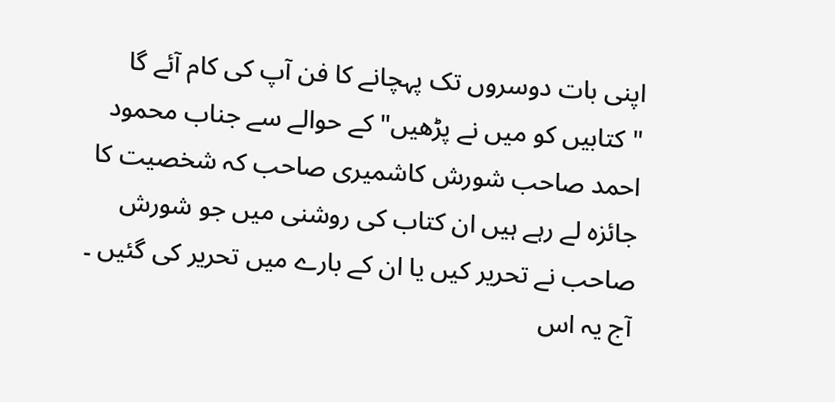اپنی بات دوسروں تک پہچانے کا فن آپ کی کام آئے گا
"کتابیں کو میں نے پڑھیں" کے حوالے سے جناب محمود احمد صاحب شورش کاشمیری صاحب کہ شخصیت کا جائزہ لے رہے ہیں ان کتاب کی روشنی میں جو شورش صاحب نے تحریر کیں یا ان کے بارے میں تحریر کی گئیں ۔ آج یہ اس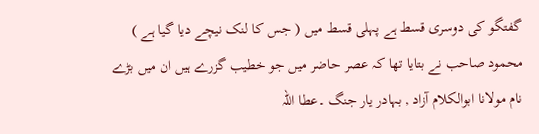گفتگو کی دوسری قسط ہے پہلی قسط میں ( جس کا لنک نیچے دیا گیا ہے ) محمود صاحب نے بتایا تھا کہ عصر حاضر میں جو خطیب گزرے ہیں ان میں بڑے نام مولانا ابوالکلام آزاد , بہادر یار جنگ ۔عطا اللہ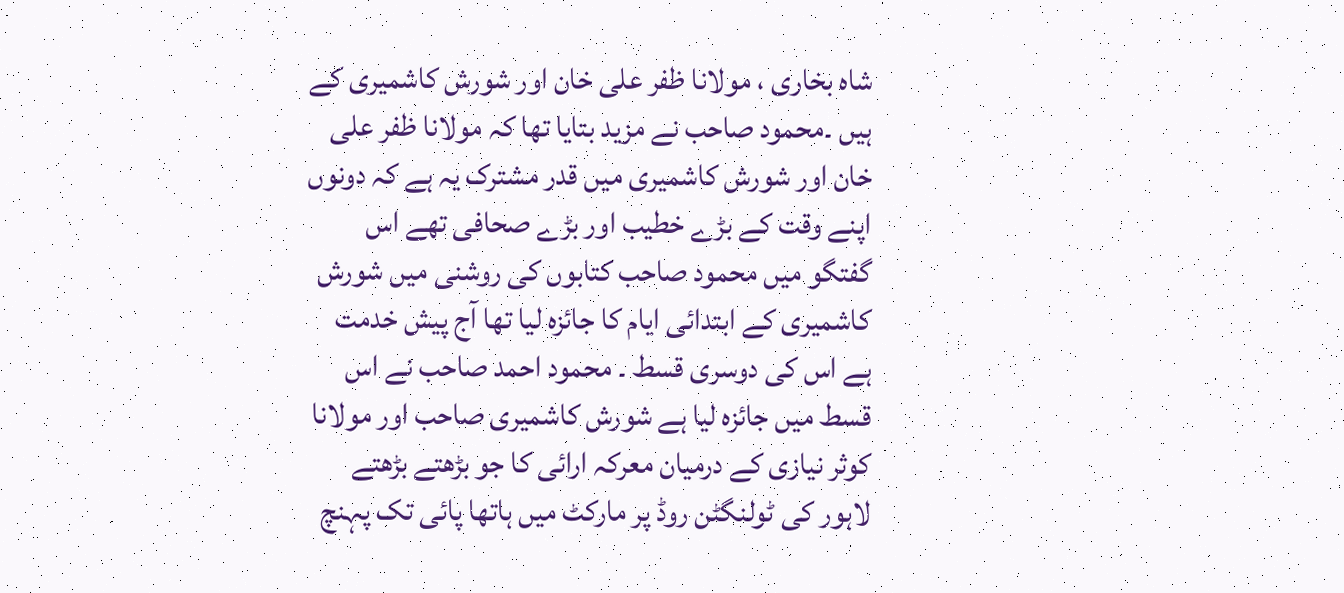شاہ بخاری ، مولانا ظفر علی خان اور شورش کاشمیری کے ہیں ۔محمود صاحب نے مزید بتایا تھا کہ مولانا ظفر علی خان اور شورش کاشمیری میں قدر مشترک یہ ہے کہ دونوں اپنے وقت کے بڑے خطیب اور بڑے صحافی تھے اس گفتگو میں محمود صاحب کتابوں کی روشنی میں شورش کاشمیری کے ابتدائی ایام کا جائزہ لیا تھا آج پیش خدمت ہے اس کی دوسری قسط ۔ محمود احمد صاحب نے اس قسط میں جائزہ لیا ہے شورش کاشمیری صاحب اور مولانا کوثر نیازی کے درمیان معرکہ ارائی کا جو بڑھتے بڑھتے لاہور کی ٹولنگٹن روڈ پر مارکٹ میں ہاتھا پائی تک پہنچ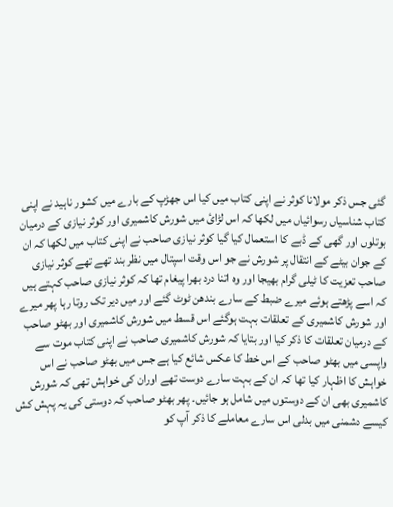گئی جس ذکر مولانا کوثر نے اپنی کتاب میں کیا اس جھڑپ کے بارے میں کشور ناہید نے اپنی کتاب شناسیاں رسوائیاں میں لکھا کہ اس لڑائ میں شورش کاشمیری اور کوثر نیازی کے درمیان بوتلوں اور گھی کے ڈبے کا استعمال کیا گیا کوثر نیازی صاحب نے اپنی کتاب میں لکھا کہ ان کے جوان بیٹے کے انتقال پر شورش نے جو اس وقت اسپتال میں نظر بند تھے تھے کوثر نیازی صاحب تعزیت کا ٹیلی گرام بھیجا اور وہ اتنا درد بھرا پیغام تھا کہ کوثر نیازی صاحب کہتے ہیں کہ اسے پڑھتے ہوئے میرے ضبط کے سارے بندھن ٹوٹ گئے اور میں دیر تک روتا رہا پھر میرے اور شورش کاشمیری کے تعلقات بہت ہوگئے اس قسط میں شورش کاشمیری اور بھٹو صاحب کے درمیان تعلقات کا ذکر کیا اور بتایا کہ شورش کاشمیری صاحب نے اپنی کتاب موت سے واپسی میں بھٹو صاحب کے اس خط کا عکس شائع کیا ہے جس میں بھٹو صاحب نے اس خواہش کا اظہار کیا تھا کہ ان کے بہت سارے دوست تھے اوران کی خواہش تھی کہ شورش کاشمیری بھی ان کے دوستوں میں شامل ہو جائیں۔ پھر بھٹو صاحب کہ دوستی کی یہ پہش کش کیسے دشمنی میں بدلی اس سارے معاملے کا ذکر آپ کو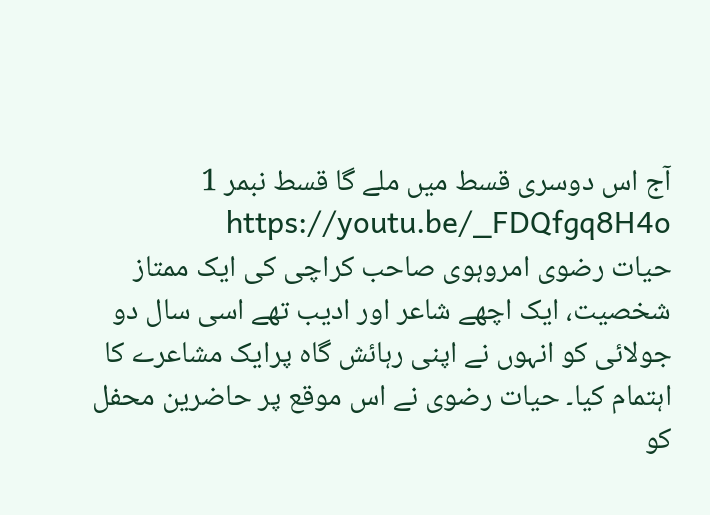آج اس دوسری قسط میں ملے گا قسط نبمر 1 https://youtu.be/_FDQfgq8H4o
حیات رضوی امروہوی صاحب کراچی کی ایک ممتاز شخصیت، ایک اچھے شاعر اور ادیب تھے اسی سال دو جولائی کو انہوں نے اپنی رہائش گاہ پرایک مشاعرے کا اہتمام کیا۔ حیات رضوی نے اس موقع پر حاضرین محفل کو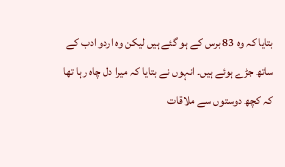بتایا کہ وہ 83 برس کے ہو گئے ہیں لیکن وہ اردو ادب کے ساتھ جڑے ہوئے ہیں۔ انہوں نے بتایا کہ میرا دل چاہ رہا تھا کہ کچھ دوستوں سے ملاقات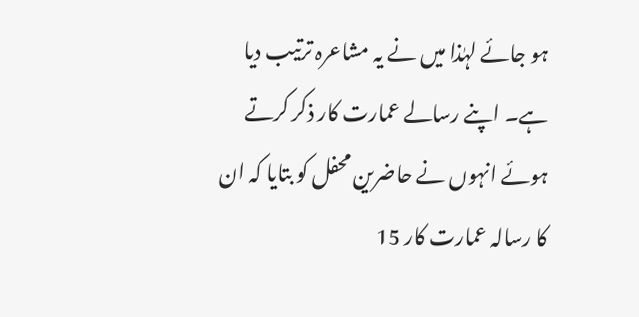ہو جائے لہٰذا میں نے یہ مشاعرہ ترتیب دیا ہے۔ اپنے رسالے عمارت کار ذکر کرتے ہوئے انہوں نے حاضرین محفل کو بتایا کہ ان کا رسالہ عمارت کار 15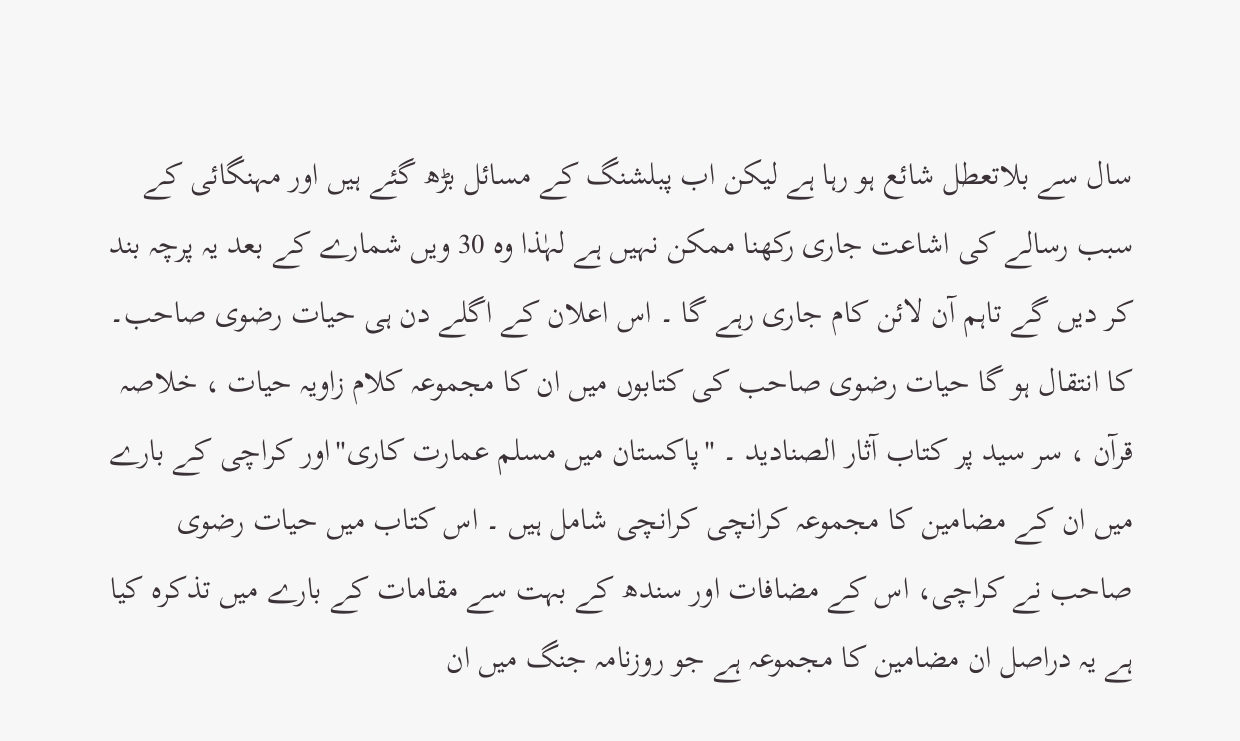سال سے بلاتعطل شائع ہو رہا ہے لیکن اب پبلشنگ کے مسائل بڑھ گئے ہیں اور مہنگائی کے سبب رسالے کی اشاعت جاری رکھنا ممکن نہیں ہے لہٰذا وہ 30 ویں شمارے کے بعد یہ پرچہ بند کر دیں گے تاہم آن لائن کام جاری رہے گا ۔ اس اعلان کے اگلے دن ہی حیات رضوی صاحب۔ کا انتقال ہو گا حیات رضوی صاحب کی کتابوں میں ان کا مجموعہ کلام زاویہ حیات ، خلاصہ قرآن ، سر سید پر کتاب آثار الصنادید ۔ "پاکستان میں مسلم عمارت کاری"اور کراچی کے بارے میں ان کے مضامین کا مجموعہ کرانچی کرانچی شامل ہیں ۔ اس کتاب میں حیات رضوی صاحب نے کراچی، اس کے مضافات اور سندھ کے بہت سے مقامات کے بارے میں تذکرہ کیا ہے یہ دراصل ان مضامین کا مجموعہ ہے جو روزنامہ جنگ میں ان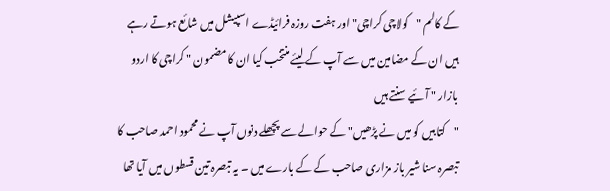کے کالم "کولاچی کراچی" اور ہفت روزہ فرائیڈے اسپیشل میں شائع ہوتے رہے ہیں ان کے مضامین میں سے آپ کے لیئے منتخب کیا ان کا مضمون " کراچی کا اردو بازار " آئیے سنتے ہیں
"کتابیں کو میں نے پڑھیں" کے حوالے سے پچھلے دنوں آپ نے محمود احمد صاحب کا تبصرہ سنا شیر باز مزاری صاحب کے کے بارے میں ۔ یہ تبصرہ تین قسطوں میں آیا تھا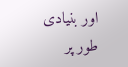اور بنیادی طور پر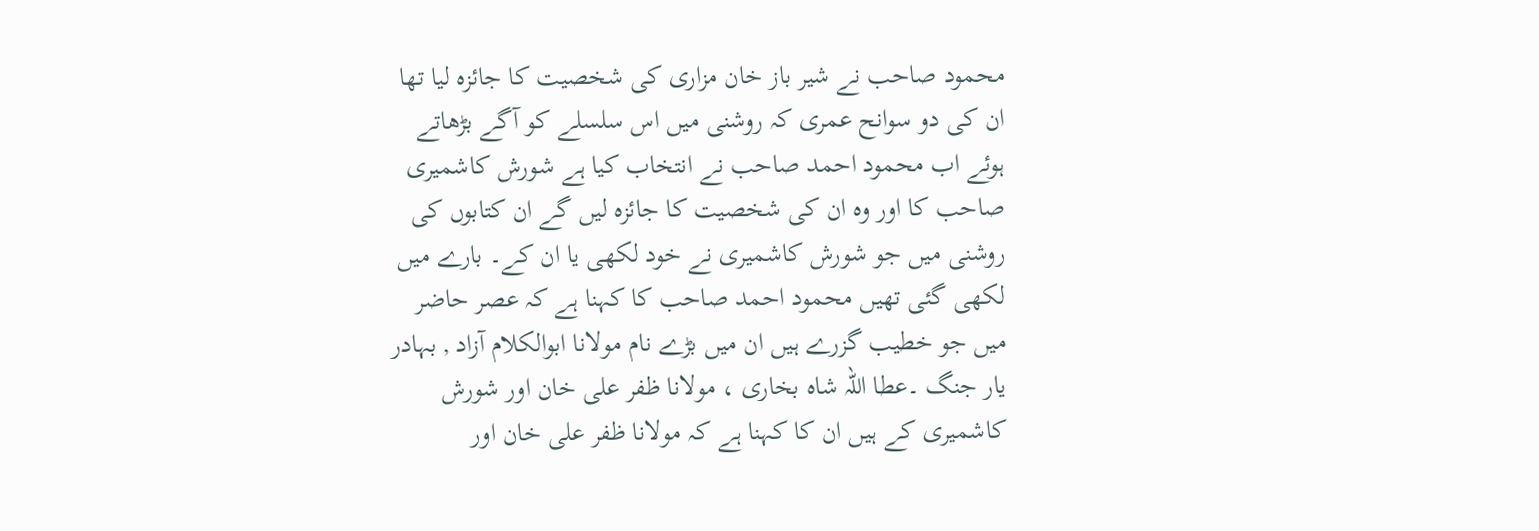محمود صاحب نے شیر باز خان مزاری کی شخصیت کا جائزہ لیا تھا ان کی دو سوانح عمری کہ روشنی میں اس سلسلے کو آگے بڑھاتے ہوئے اب محمود احمد صاحب نے انتخاب کیا ہے شورش کاشمیری صاحب کا اور وہ ان کی شخصیت کا جائزہ لیں گے ان کتابوں کی روشنی میں جو شورش کاشمیری نے خود لکھی یا ان کے۔ بارے میں لکھی گئی تھیں محمود احمد صاحب کا کہنا ہے کہ عصر حاضر میں جو خطیب گزرے ہیں ان میں بڑے نام مولانا ابوالکلام آزاد , بہادر یار جنگ ۔عطا اللہ شاہ بخاری ، مولانا ظفر علی خان اور شورش کاشمیری کے ہیں ان کا کہنا ہے کہ مولانا ظفر علی خان اور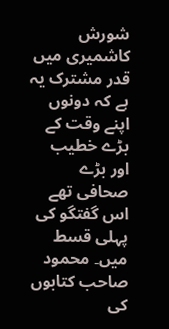شورش کاشمیری میں قدر مشترک یہ ہے کہ دونوں اپنے وقت کے بڑے خطیب اور بڑے صحافی تھے اس گفتگو کی پہلی قسط میں۔ محمود صاحب کتابوں کی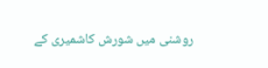روشنی میں شورش کاشمیری کے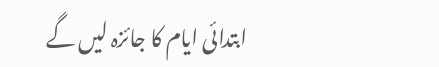ابتدائی ایام کا جائزہ لیں گے